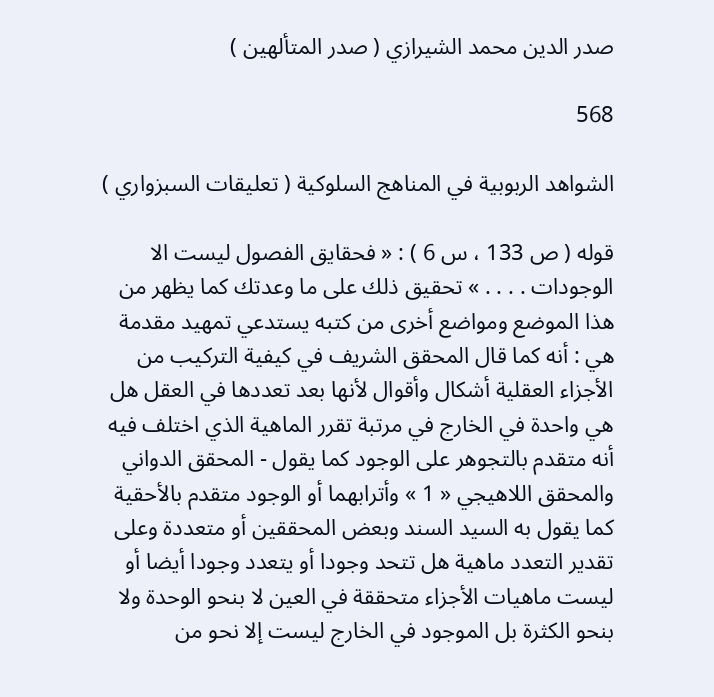صدر الدين محمد الشيرازي ( صدر المتألهين )

568

الشواهد الربوبية في المناهج السلوكية ( تعليقات السبزواري )

قوله ( ص 133 ، س 6 ) : « فحقايق الفصول ليست الا الوجودات . . . . » تحقيق ذلك على ما وعدتك كما يظهر من هذا الموضع ومواضع أخرى من كتبه يستدعي تمهيد مقدمة هي : أنه كما قال المحقق الشريف في كيفية التركيب من الأجزاء العقلية أشكال وأقوال لأنها بعد تعددها في العقل هل هي واحدة في الخارج في مرتبة تقرر الماهية الذي اختلف فيه أنه متقدم بالتجوهر على الوجود كما يقول - المحقق الدواني والمحقق اللاهيجي « 1 » وأترابهما أو الوجود متقدم بالأحقية كما يقول به السيد السند وبعض المحققين أو متعددة وعلى تقدير التعدد ماهية هل تتحد وجودا أو يتعدد وجودا أيضا أو ليست ماهيات الأجزاء متحققة في العين لا بنحو الوحدة ولا بنحو الكثرة بل الموجود في الخارج ليست إلا نحو من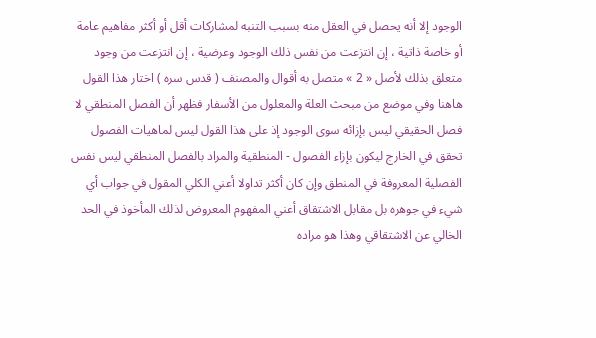الوجود إلا أنه يحصل في العقل منه بسبب التنبه لمشاركات أقل أو أكثر مفاهيم عامة أو خاصة ذاتية ، إن انتزعت من نفس ذلك الوجود وعرضية ، إن انتزعت من وجود متعلق بذلك لأصل « 2 » متصل به أقوال والمصنف ( قدس سره ) اختار هذا القول هاهنا وفي موضع من مبحث العلة والمعلول من الأسفار فظهر أن الفصل المنطقي لا فصل الحقيقي ليس بإزائه سوى الوجود إذ على هذا القول ليس لماهيات الفصول تحقق في الخارج ليكون بإزاء الفصول - المنطقية والمراد بالفصل المنطقي ليس نفس الفصلية المعروفة في المنطق وإن كان أكثر تداولا أعني الكلي المقول في جواب أي شيء في جوهره بل مقابل الاشتقاق أعني المفهوم المعروض لذلك المأخوذ في الحد الخالي عن الاشتقاقي وهذا هو مراده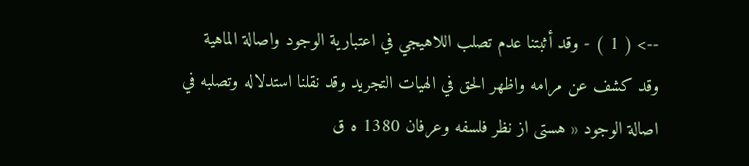--> ( 1 ) - وقد أثبتنا عدم تصلب اللاهيجي في اعتبارية الوجود واصالة الماهية وقد كشف عن مرامه واظهر الحق في الهيات التجريد وقد نقلنا استدلاله وتصلبه في اصالة الوجود « هستى از نظر فلسفه وعرفان 1380 ه ق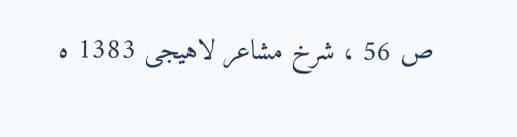ص 56 ، شرخ مشاعر لاهيجى 1383 ه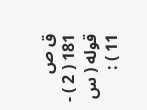ق ص 181 ( 2 ) - قوله ( س 11 ) :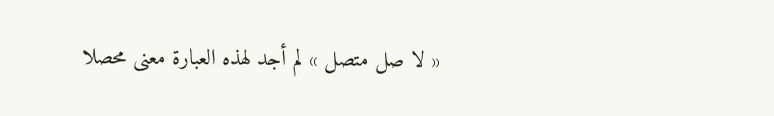« لا صل متصل » لم أجد لهذه العبارة معنى محصلا